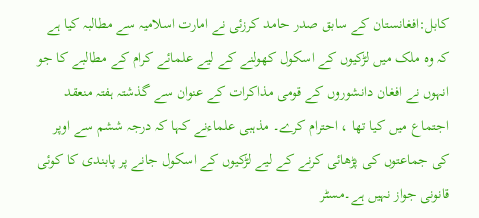کابل:افغانستان کے سابق صدر حامد کرزئی نے امارت اسلامیہ سے مطالبہ کیا ہے کہ وہ ملک میں لڑکیوں کے اسکول کھولنے کے لیے علمائے کرام کے مطالبے کا جو انہوں نے افغان دانشوروں کے قومی مذاکرات کے عنوان سے گذشتہ ہفتہ منعقد اجتماع میں کیا تھا ، احترام کرے۔ مذہبی علماءنے کہا کہ درجہ ششم سے اوپر کی جماعتوں کی پڑھائی کرنے کے لیے لڑکیوں کے اسکول جانے پر پابندی کا کوئی قانونی جواز نہیں ہے۔مسٹر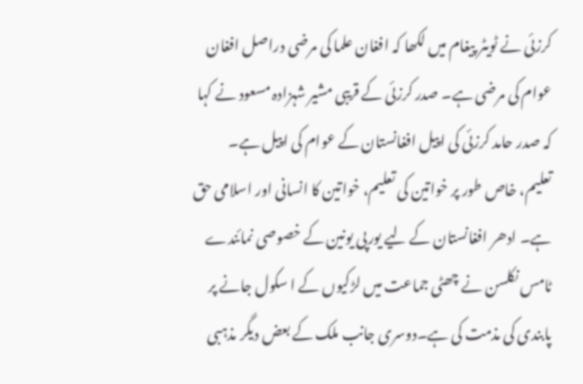کرزئی نے ٹویٹر پیغام میں لکھا کہ افغان علما کی مرضی دراصل افغان عوام کی مرضی ہے۔ صدر کرزئی کے قریبی مشیر شہزادہ مسعود نے کہا کہ صدر حامد کرزئی کی اپیل افغانستان کے عوام کی اپیل ہے۔
تعلیم، خاص طور پر خواتین کی تعلیم، خواتین کا انسانی اور اسلامی حق ہے۔ ادھر افغانستان کے لیے یورپی یونین کے خصوصی نمائندے ٹامس نکلسن نے چھٹی جماعت میں لڑکیوں کے ا سکول جانے پر پابندی کی مذمت کی ہے۔دوسری جانب ملک کے بعض دیگر مذہبی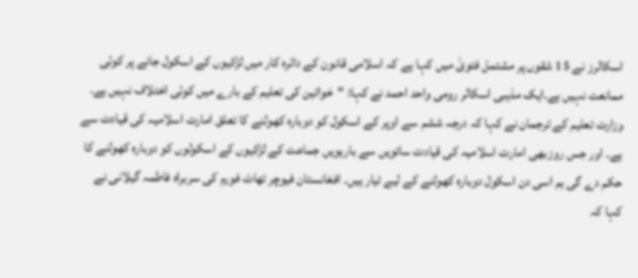اسکالرز نے 15 شقوں پر مشتمل فتویٰ میں کہا ہے کہ اسلامی قانون کے دائرہ کار میں لڑکیوں کے اسکول جانے پر کوئی ممانعت نہیں ہے۔ایک مذہبی اسکالر رومی واحد احمد نے کہا: “خواتین کی تعلیم کے بارے میں کوئی اختلاف نہیں ہے۔
وزارت تعلیم کے ترجمان نے کہا کہ درجہ ششم سے اوپر کے اسکول کو دوبارہ کھولنے کا تعلق امارت اسلامیہ کی قیادت سے ہے۔ اور جس روزبھی امارت اسلامیہ کی قیادت ساتویں سے بارہویں جماعت کے لڑکیوں کے اسکولوں کو دوبارہ کھولنے کا حکم دے گی ہم اسی دن اسکول دوبارہ کھولنے کے لیے تیار ہیں۔ افغانستان فیوچر تھاٹ فورم کی سربراہ فاطمہ گیلانی نے کہا کہ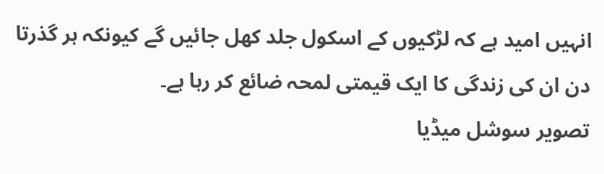انہیں امید ہے کہ لڑکیوں کے اسکول جلد کھل جائیں گے کیونکہ ہر گذرتا دن ان کی زندگی کا ایک قیمتی لمحہ ضائع کر رہا ہے۔
تصویر سوشل میڈیا